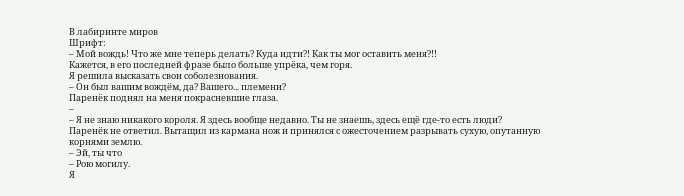В лабиринте миров
Шрифт:
– Мой вождь! Что же мне теперь делать? Куда идти?! Как ты мог оставить меня?!!
Кажется, в его последней фразе было больше упрёка, чем горя.
Я решила высказать свои соболезнования.
– Он был вашим вождём, да? Вашего... племени?
Паренёк поднял на меня покрасневшие глаза.
–
– Я не знаю никакого короля. Я здесь вообще недавно. Ты не знаешь, здесь ещё где-то есть люди?
Паренёк не ответил. Вытащил из кармана нож и принялся с ожесточением разрывать сухую, опутанную корнями землю.
– Эй, ты что
– Рою могилу.
Я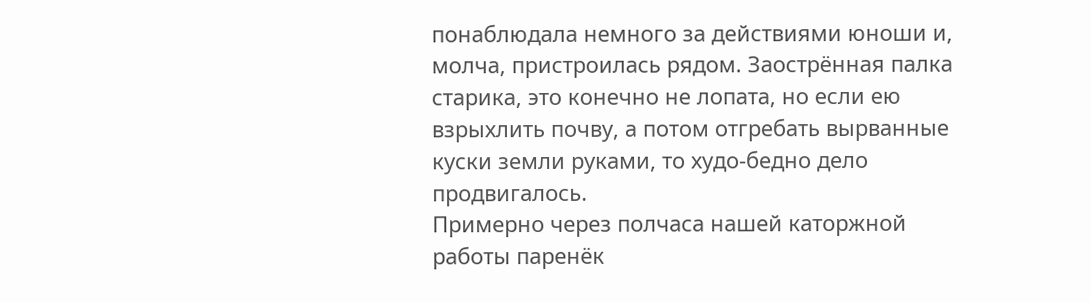понаблюдала немного за действиями юноши и, молча, пристроилась рядом. Заострённая палка старика, это конечно не лопата, но если ею взрыхлить почву, а потом отгребать вырванные куски земли руками, то худо-бедно дело продвигалось.
Примерно через полчаса нашей каторжной работы паренёк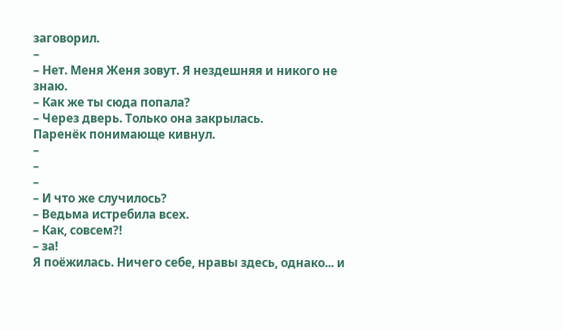заговорил.
–
– Нет. Меня Женя зовут. Я нездешняя и никого не знаю.
– Как же ты сюда попала?
– Через дверь. Только она закрылась.
Паренёк понимающе кивнул.
–
–
–
– И что же случилось?
– Ведьма истребила всех.
– Как, совсем?!
– за!
Я поёжилась. Ничего себе, нравы здесь, однако... и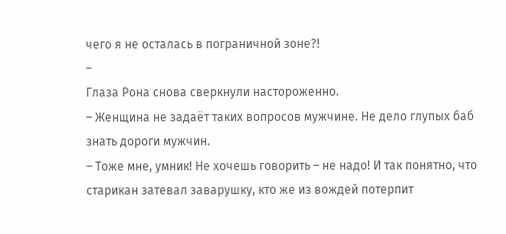чего я не осталась в пограничной зоне?!
–
Глаза Рона снова сверкнули настороженно.
– Женщина не задаёт таких вопросов мужчине. Не дело глупых баб знать дороги мужчин.
– Тоже мне, умник! Не хочешь говорить – не надо! И так понятно, что старикан затевал заварушку, кто же из вождей потерпит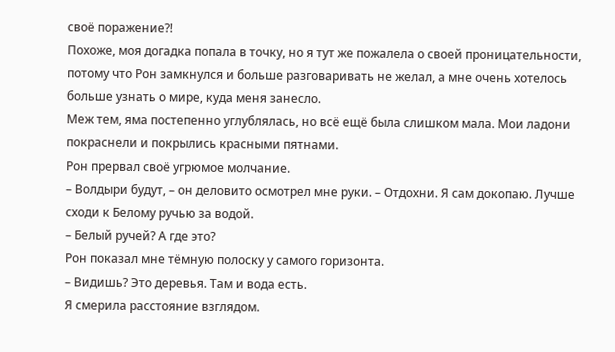своё поражение?!
Похоже, моя догадка попала в точку, но я тут же пожалела о своей проницательности, потому что Рон замкнулся и больше разговаривать не желал, а мне очень хотелось больше узнать о мире, куда меня занесло.
Меж тем, яма постепенно углублялась, но всё ещё была слишком мала. Мои ладони покраснели и покрылись красными пятнами.
Рон прервал своё угрюмое молчание.
– Волдыри будут, – он деловито осмотрел мне руки. – Отдохни. Я сам докопаю. Лучше сходи к Белому ручью за водой.
– Белый ручей? А где это?
Рон показал мне тёмную полоску у самого горизонта.
– Видишь? Это деревья. Там и вода есть.
Я смерила расстояние взглядом.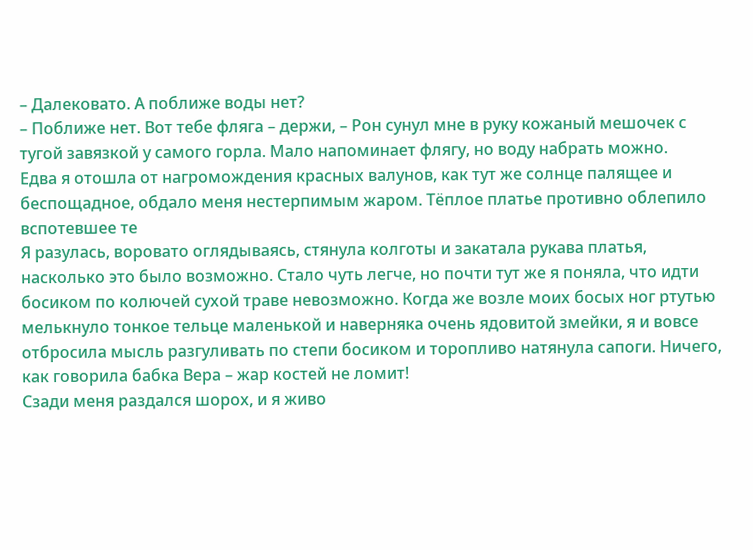– Далековато. А поближе воды нет?
– Поближе нет. Вот тебе фляга – держи, – Рон сунул мне в руку кожаный мешочек с тугой завязкой у самого горла. Мало напоминает флягу, но воду набрать можно.
Едва я отошла от нагромождения красных валунов, как тут же солнце палящее и беспощадное, обдало меня нестерпимым жаром. Тёплое платье противно облепило вспотевшее те
Я разулась, воровато оглядываясь, стянула колготы и закатала рукава платья, насколько это было возможно. Стало чуть легче, но почти тут же я поняла, что идти босиком по колючей сухой траве невозможно. Когда же возле моих босых ног ртутью мелькнуло тонкое тельце маленькой и наверняка очень ядовитой змейки, я и вовсе отбросила мысль разгуливать по степи босиком и торопливо натянула сапоги. Ничего, как говорила бабка Вера – жар костей не ломит!
Сзади меня раздался шорох, и я живо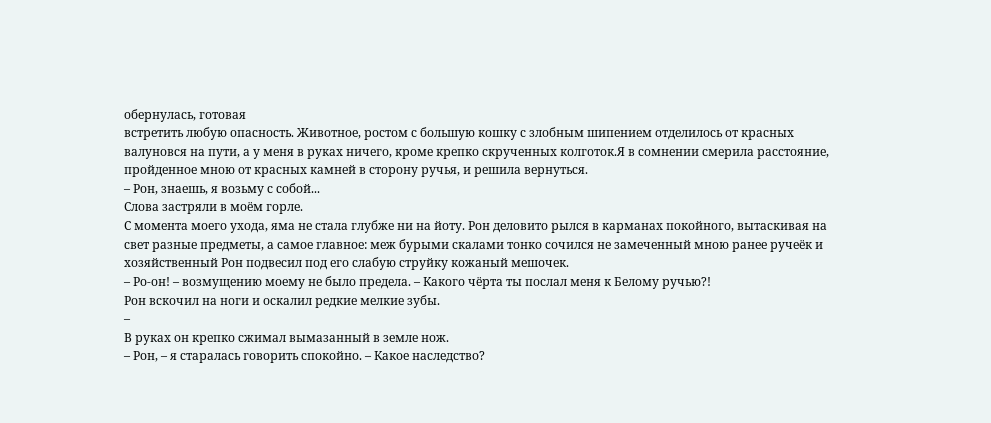обернулась, готовая
встретить любую опасность. Животное, ростом с большую кошку с злобным шипением отделилось от красных валуновся на пути, а у меня в руках ничего, кроме крепко скрученных колготок.Я в сомнении смерила расстояние, пройденное мною от красных камней в сторону ручья, и решила вернуться.
– Рон, знаешь, я возьму с собой...
Слова застряли в моём горле.
С момента моего ухода, яма не стала глубже ни на йоту. Рон деловито рылся в карманах покойного, вытаскивая на свет разные предметы, а самое главное: меж бурыми скалами тонко сочился не замеченный мною ранее ручеёк и хозяйственный Рон подвесил под его слабую струйку кожаный мешочек.
– Ро-он! – возмущению моему не было предела. – Какого чёрта ты послал меня к Белому ручью?!
Рон вскочил на ноги и оскалил редкие мелкие зубы.
–
В руках он крепко сжимал вымазанный в земле нож.
– Рон, – я старалась говорить спокойно. – Какое наследство?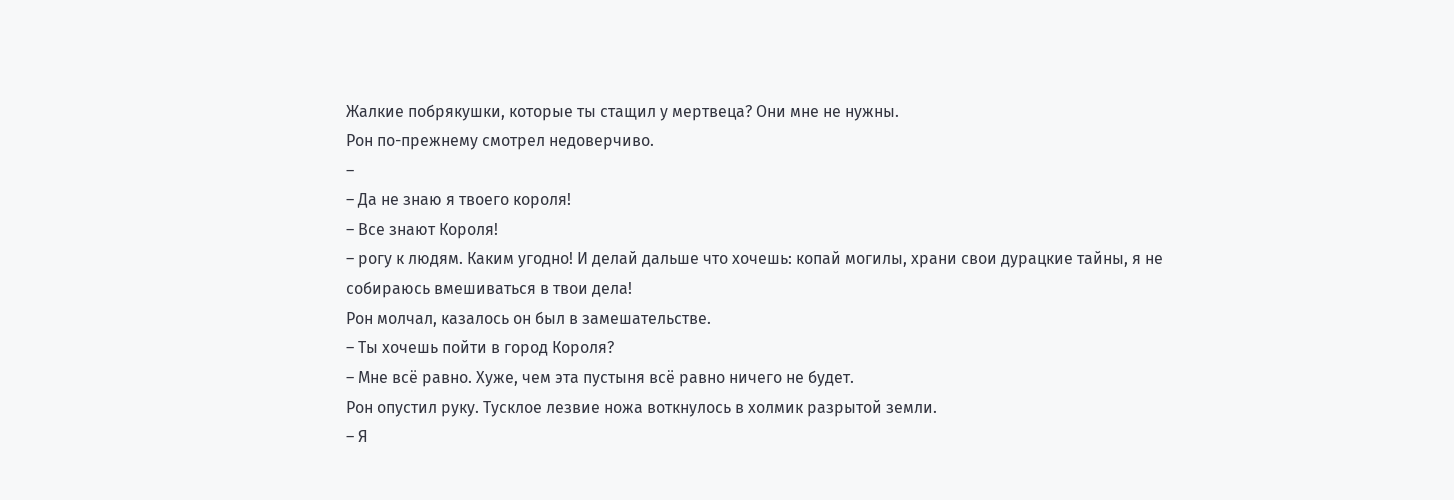Жалкие побрякушки, которые ты стащил у мертвеца? Они мне не нужны.
Рон по-прежнему смотрел недоверчиво.
–
– Да не знаю я твоего короля!
– Все знают Короля!
– рогу к людям. Каким угодно! И делай дальше что хочешь: копай могилы, храни свои дурацкие тайны, я не собираюсь вмешиваться в твои дела!
Рон молчал, казалось он был в замешательстве.
– Ты хочешь пойти в город Короля?
– Мне всё равно. Хуже, чем эта пустыня всё равно ничего не будет.
Рон опустил руку. Тусклое лезвие ножа воткнулось в холмик разрытой земли.
– Я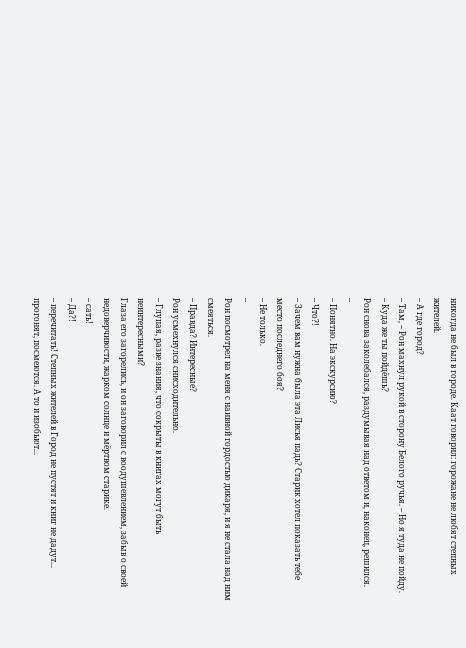никогда не был в городе. Каат говорил: горожане не любят степных жителей.
– А где город?
– Там, – Рон махнул рукой в сторону Белого ручья. – Но я туда не пойду.
– Куда же ты пойдёшь?
Рон снова заколебался, раздумывая над ответом и, наконец, решился.
–
– Понятно. На экскурсию?
– Что?!
– Зачем вам нужна была эта Лисья падь? Старик хотел показать тебе место последнего боя?
– Не только.
–
Рон посмотрел на меня с наивной гордостью дикаря, и я не стала над ним смеяться.
– Правда? Интересные?
Рон усмехнулся снисходительно.
– Глупая, разве знания, что сокрыты в книгах могут быть неинтересными?
Глаза его загорелись, и он заговорил с воодушевлением, забыв о своей недоверчивости, жарком солнце и мёртвом старике.
– сать!
– Да?!
– перечитать! Степных жителей в Город не пустят и книг не дадут... прогонят, посмеются. А то и изобьют...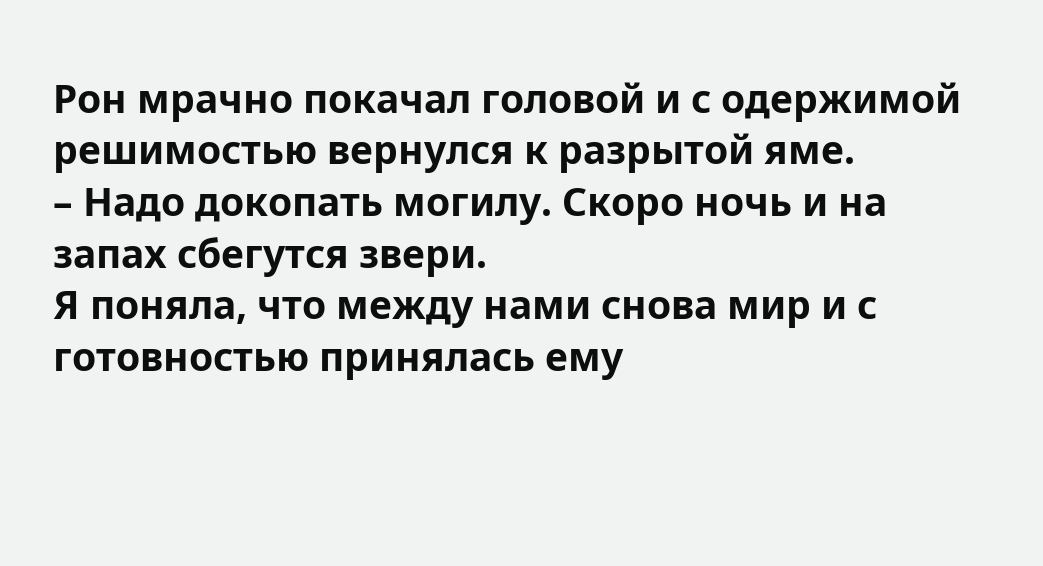Рон мрачно покачал головой и с одержимой решимостью вернулся к разрытой яме.
– Надо докопать могилу. Скоро ночь и на запах сбегутся звери.
Я поняла, что между нами снова мир и с готовностью принялась ему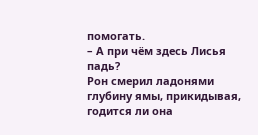помогать.
– А при чём здесь Лисья падь?
Рон смерил ладонями глубину ямы, прикидывая, годится ли она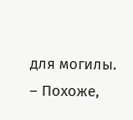для могилы.
– Похоже,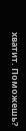хватит. Поможешь?